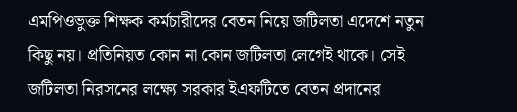এমপিওভুক্ত শিক্ষক কর্মচারীদের বেতন নিয়ে জটিলতা এদেশে নতুন কিছু নয়। প্রতিনিয়ত কোন না কোন জটিলতা লেগেই থাকে। সেই জটিলতা নিরসনের লক্ষ্যে সরকার ইএফটিতে বেতন প্রদানের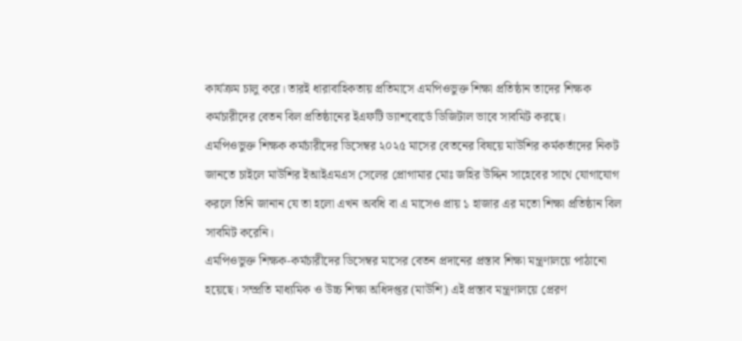কার্যক্রম চালু করে। তারই ধারাবাহিকতায় প্রতিমাসে এমপিওভুক্ত শিক্ষা প্রতিষ্ঠান তাদের শিক্ষক কর্মচারীদের বেতন বিল প্রতিষ্ঠানের ইএফটি ড্যাশবোর্ডে ডিজিটাল ভাবে সাবমিট করছে।
এমপিওভুক্ত শিক্ষক কর্মচারীদের ডিসেম্বর ২০২৫ মাসের বেতনের বিষয়ে মাউশির কর্মকর্তাদের নিকট জানতে চাইলে মাউশির ইআইএমএস সেলের প্রোগামার মোঃ জহির উদ্দিন সাহেবের সাথে যোগাযোগ করলে তিনি জানান যে তা হলো এখন অবধি বা এ মাসেও প্রায় ১ হাজার এর মতো শিক্ষা প্রতিষ্ঠান বিল সাবমিট করেনি।
এমপিওভুক্ত শিক্ষক-কর্মচারীদের ডিসেম্বর মাসের বেতন প্রদানের প্রস্তাব শিক্ষা মন্ত্রণালয়ে পাঠানো হয়েছে। সম্প্রতি মাধ্যমিক ও উচ্চ শিক্ষা অধিদপ্তর (মাউশি) এই প্রস্তাব মন্ত্রণালয়ে প্রেরণ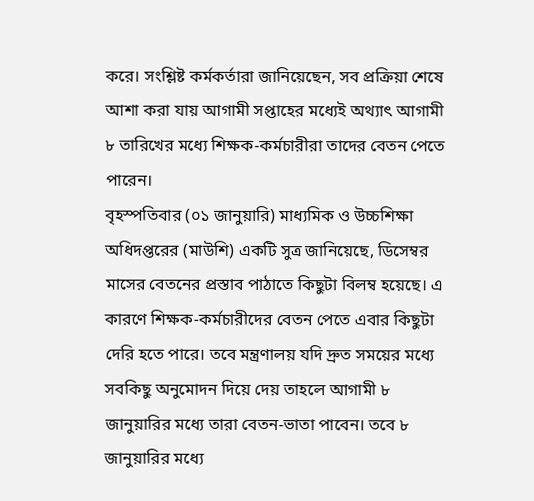করে। সংশ্লিষ্ট কর্মকর্তারা জানিয়েছেন, সব প্রক্রিয়া শেষে আশা করা যায় আগামী সপ্তাহের মধ্যেই অথ্যাৎ আগামী ৮ তারিখের মধ্যে শিক্ষক-কর্মচারীরা তাদের বেতন পেতে পারেন।
বৃহস্পতিবার (০১ জানুয়ারি) মাধ্যমিক ও উচ্চশিক্ষা অধিদপ্তরের (মাউশি) একটি সুত্র জানিয়েছে, ডিসেম্বর মাসের বেতনের প্রস্তাব পাঠাতে কিছুটা বিলম্ব হয়েছে। এ কারণে শিক্ষক-কর্মচারীদের বেতন পেতে এবার কিছুটা দেরি হতে পারে। তবে মন্ত্রণালয় যদি দ্রুত সময়ের মধ্যে সবকিছু অনুমোদন দিয়ে দেয় তাহলে আগামী ৮ জানুয়ারির মধ্যে তারা বেতন-ভাতা পাবেন। তবে ৮ জানুয়ারির মধ্যে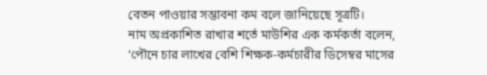বেতন পাওয়ার সম্ভাবনা কম বলে জানিয়েছে সূত্রটি।
নাম অপ্রকাশিত রাখার শর্তে মাউশির এক কর্মকর্তা বলেন, ‘পৌনে চার লাখের বেশি শিক্ষক-কর্মচারীর ডিসেম্বর মাসের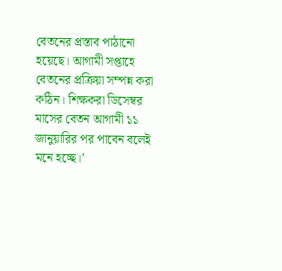বেতনের প্রস্তাব পাঠানো হয়েছে। আগামী সপ্তাহে বেতনের প্রক্রিয়া সম্পন্ন করা কঠিন। শিক্ষকরা ডিসেম্বর মাসের বেতন আগামী ১১ জানুয়ারির পর পাবেন বলেই মনে হচ্ছে।’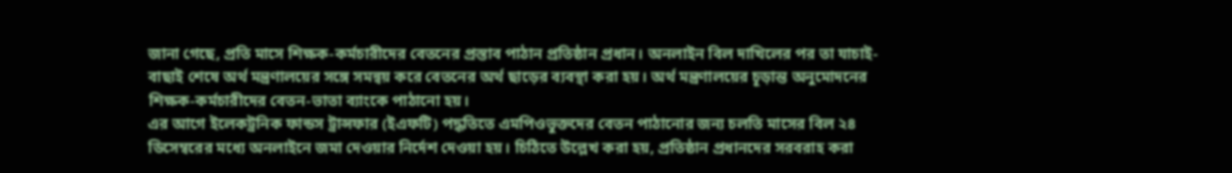জানা গেছে, প্রতি মাসে শিক্ষক-কর্মচারীদের বেতনের প্রস্তাব পাঠান প্রতিষ্ঠান প্রধান। অনলাইন বিল দাখিলের পর তা যাচাই-বাছাই শেষে অর্থ মন্ত্রণালয়ের সঙ্গে সমন্বয় করে বেতনের অর্থ ছাড়ের ব্যবস্থা করা হয়। অর্থ মন্ত্রণালয়ের চূড়ান্ত অনুমোদনের শিক্ষক-কর্মচারীদের বেতন-ভাতা ব্যাংকে পাঠানো হয়।
এর আগে ইলেকট্রনিক ফান্ডস ট্রান্সফার (ইএফটি) পদ্ধতিতে এমপিওভুক্তদের বেতন পাঠানোর জন্য চলতি মাসের বিল ২৪ ডিসেম্বরের মধ্যে অনলাইনে জমা দেওয়ার নির্দেশ দেওয়া হয়। চিঠিতে উল্লেখ করা হয়, প্রতিষ্ঠান প্রধানদের সরবরাহ করা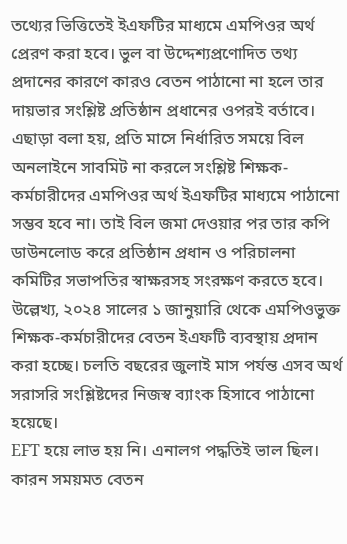তথ্যের ভিত্তিতেই ইএফটির মাধ্যমে এমপিওর অর্থ প্রেরণ করা হবে। ভুল বা উদ্দেশ্যপ্রণোদিত তথ্য প্রদানের কারণে কারও বেতন পাঠানো না হলে তার দায়ভার সংশ্লিষ্ট প্রতিষ্ঠান প্রধানের ওপরই বর্তাবে।
এছাড়া বলা হয়, প্রতি মাসে নির্ধারিত সময়ে বিল অনলাইনে সাবমিট না করলে সংশ্লিষ্ট শিক্ষক-কর্মচারীদের এমপিওর অর্থ ইএফটির মাধ্যমে পাঠানো সম্ভব হবে না। তাই বিল জমা দেওয়ার পর তার কপি ডাউনলোড করে প্রতিষ্ঠান প্রধান ও পরিচালনা কমিটির সভাপতির স্বাক্ষরসহ সংরক্ষণ করতে হবে।
উল্লেখ্য, ২০২৪ সালের ১ জানুয়ারি থেকে এমপিওভুক্ত শিক্ষক-কর্মচারীদের বেতন ইএফটি ব্যবস্থায় প্রদান করা হচ্ছে। চলতি বছরের জুলাই মাস পর্যন্ত এসব অর্থ সরাসরি সংশ্লিষ্টদের নিজস্ব ব্যাংক হিসাবে পাঠানো হয়েছে।
EFT হয়ে লাভ হয় নি। এনালগ পদ্ধতিই ভাল ছিল। কারন সময়মত বেতন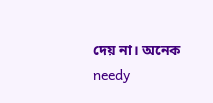দেয় না। অনেক needy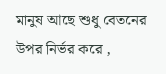মানুষ আছে শুধু বেতনের উপর নির্ভর করে ,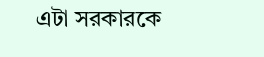এটা সরকারকে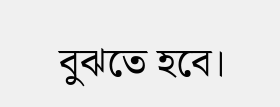বুঝতে হবে।